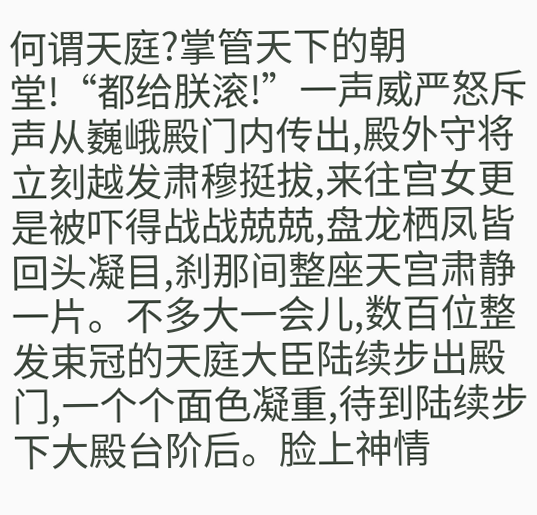何谓天庭?掌管天下的朝堂!“都给朕滚!”一声威严怒斥声从巍峨殿门内传出,殿外守将立刻越发肃穆挺拔,来往宫女更是被吓得战战兢兢,盘龙栖凤皆回头凝目,刹那间整座天宫肃静一片。不多大一会儿,数百位整发束冠的天庭大臣陆续步出殿门,一个个面色凝重,待到陆续步下大殿台阶后。脸上神情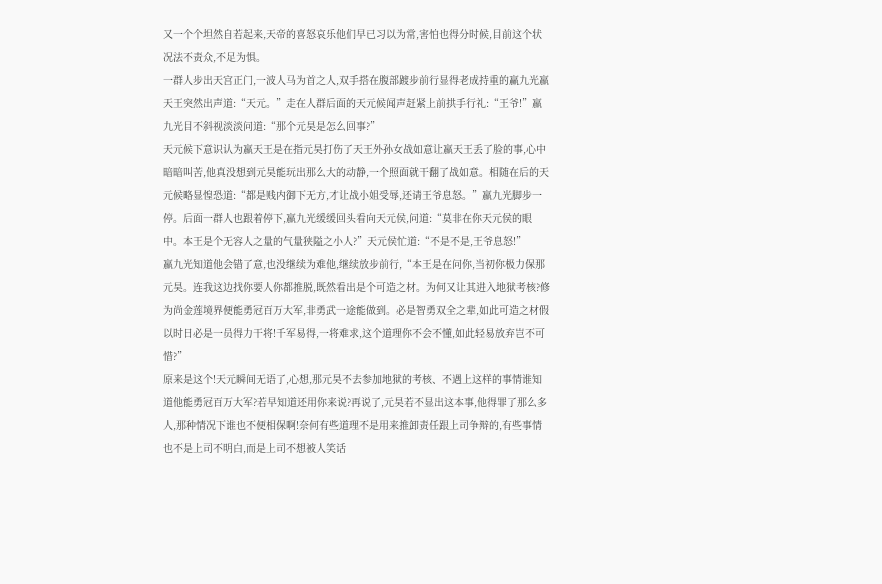又一个个坦然自若起来,天帝的喜怒哀乐他们早已习以为常,害怕也得分时候,目前这个状况法不责众,不足为惧。
一群人步出天宫正门,一波人马为首之人,双手搭在腹部踱步前行显得老成持重的赢九光嬴天王突然出声道:“天元。”走在人群后面的天元候闻声赶紧上前拱手行礼:“王爷!”嬴九光目不斜视淡淡问道:“那个元昊是怎么回事?”
天元候下意识认为嬴天王是在指元昊打伤了天王外孙女战如意让嬴天王丢了脸的事,心中暗暗叫苦,他真没想到元昊能玩出那么大的动静,一个照面就干翻了战如意。相随在后的天元候略显惶恐道:“都是贱内御下无方,才让战小姐受辱,还请王爷息怒。”嬴九光脚步一停。后面一群人也跟着停下,嬴九光缓缓回头看向天元侯,问道:“莫非在你天元侯的眼中。本王是个无容人之量的气量狭隘之小人?”天元侯忙道:“不是不是,王爷息怒!”
嬴九光知道他会错了意,也没继续为难他,继续放步前行,“本王是在问你,当初你极力保那元昊。连我这边找你要人你都推脱,既然看出是个可造之材。为何又让其进入地狱考核?修为尚金莲境界便能勇冠百万大军,非勇武一途能做到。必是智勇双全之辈,如此可造之材假以时日必是一员得力干将!千军易得,一将难求,这个道理你不会不懂,如此轻易放弃岂不可惜?”
原来是这个!天元瞬间无语了,心想,那元昊不去参加地狱的考核、不遇上这样的事情谁知道他能勇冠百万大军?若早知道还用你来说?再说了,元昊若不显出这本事,他得罪了那么多人,那种情况下谁也不便相保啊!奈何有些道理不是用来推卸责任跟上司争辩的,有些事情也不是上司不明白,而是上司不想被人笑话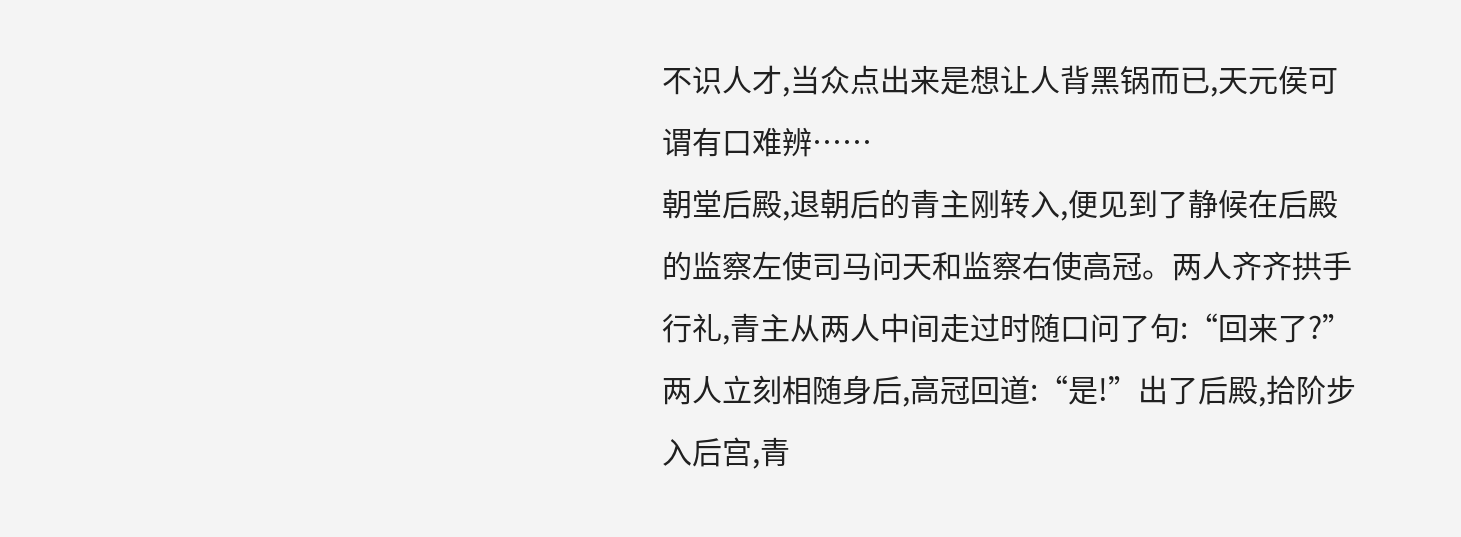不识人才,当众点出来是想让人背黑锅而已,天元侯可谓有口难辨……
朝堂后殿,退朝后的青主刚转入,便见到了静候在后殿的监察左使司马问天和监察右使高冠。两人齐齐拱手行礼,青主从两人中间走过时随口问了句:“回来了?”两人立刻相随身后,高冠回道:“是!”出了后殿,拾阶步入后宫,青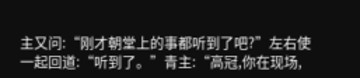主又问:“刚才朝堂上的事都听到了吧?”左右使一起回道:“听到了。”青主:“高冠,你在现场,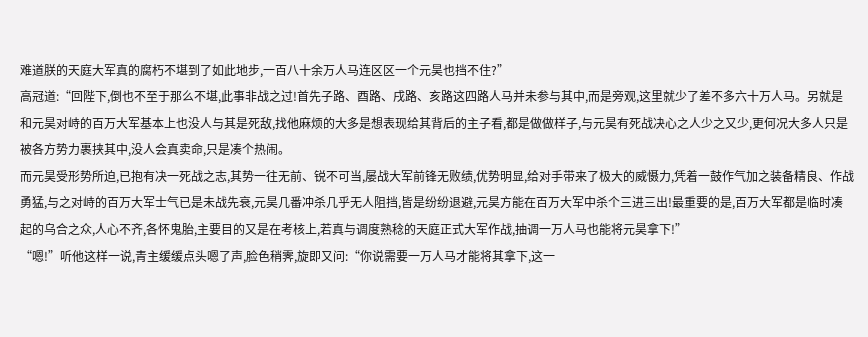难道朕的天庭大军真的腐朽不堪到了如此地步,一百八十余万人马连区区一个元昊也挡不住?”
高冠道:“回陛下,倒也不至于那么不堪,此事非战之过!首先子路、酉路、戌路、亥路这四路人马并未参与其中,而是旁观,这里就少了差不多六十万人马。另就是和元昊对峙的百万大军基本上也没人与其是死敌,找他麻烦的大多是想表现给其背后的主子看,都是做做样子,与元昊有死战决心之人少之又少,更何况大多人只是被各方势力裹挟其中,没人会真卖命,只是凑个热闹。
而元昊受形势所迫,已抱有决一死战之志,其势一往无前、锐不可当,屡战大军前锋无败绩,优势明显,给对手带来了极大的威慑力,凭着一鼓作气加之装备精良、作战勇猛,与之对峙的百万大军士气已是未战先衰,元昊几番冲杀几乎无人阻挡,皆是纷纷退避,元昊方能在百万大军中杀个三进三出!最重要的是,百万大军都是临时凑起的乌合之众,人心不齐,各怀鬼胎,主要目的又是在考核上,若真与调度熟稔的天庭正式大军作战,抽调一万人马也能将元昊拿下!”
“嗯!”听他这样一说,青主缓缓点头嗯了声,脸色稍霁,旋即又问:“你说需要一万人马才能将其拿下,这一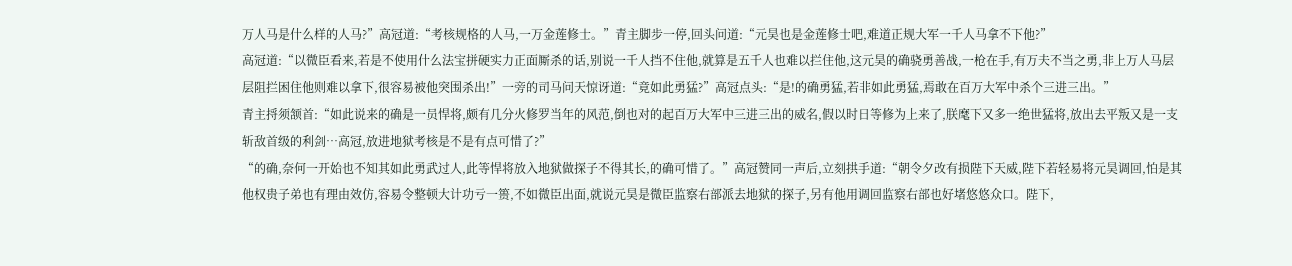万人马是什么样的人马?”高冠道:“考核规格的人马,一万金莲修士。”青主脚步一停,回头问道:“元昊也是金莲修士吧,难道正规大军一千人马拿不下他?”
高冠道:“以微臣看来,若是不使用什么法宝拼硬实力正面厮杀的话,别说一千人挡不住他,就算是五千人也难以拦住他,这元昊的确骁勇善战,一枪在手,有万夫不当之勇,非上万人马层层阻拦困住他则难以拿下,很容易被他突围杀出!”一旁的司马问天惊讶道:“竟如此勇猛?”高冠点头:“是!的确勇猛,若非如此勇猛,焉敢在百万大军中杀个三进三出。”
青主捋须颔首:“如此说来的确是一员悍将,颇有几分火修罗当年的风范,倒也对的起百万大军中三进三出的威名,假以时日等修为上来了,朕麾下又多一绝世猛将,放出去平叛又是一支斩敌首级的利剑…高冠,放进地狱考核是不是有点可惜了?”
“的确,奈何一开始也不知其如此勇武过人,此等悍将放入地狱做探子不得其长,的确可惜了。”高冠赞同一声后,立刻拱手道:“朝令夕改有损陛下天威,陛下若轻易将元昊调回,怕是其他权贵子弟也有理由效仿,容易令整顿大计功亏一篑,不如微臣出面,就说元昊是微臣监察右部派去地狱的探子,另有他用调回监察右部也好堵悠悠众口。陛下,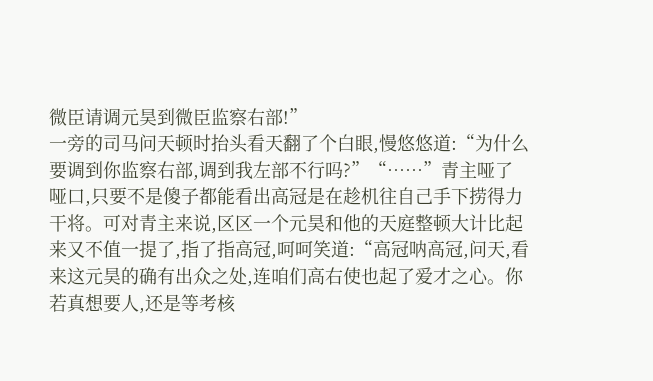微臣请调元昊到微臣监察右部!”
一旁的司马问天顿时抬头看天翻了个白眼,慢悠悠道:“为什么要调到你监察右部,调到我左部不行吗?”“……”青主哑了哑口,只要不是傻子都能看出高冠是在趁机往自己手下捞得力干将。可对青主来说,区区一个元昊和他的天庭整顿大计比起来又不值一提了,指了指高冠,呵呵笑道:“高冠呐高冠,问天,看来这元昊的确有出众之处,连咱们高右使也起了爱才之心。你若真想要人,还是等考核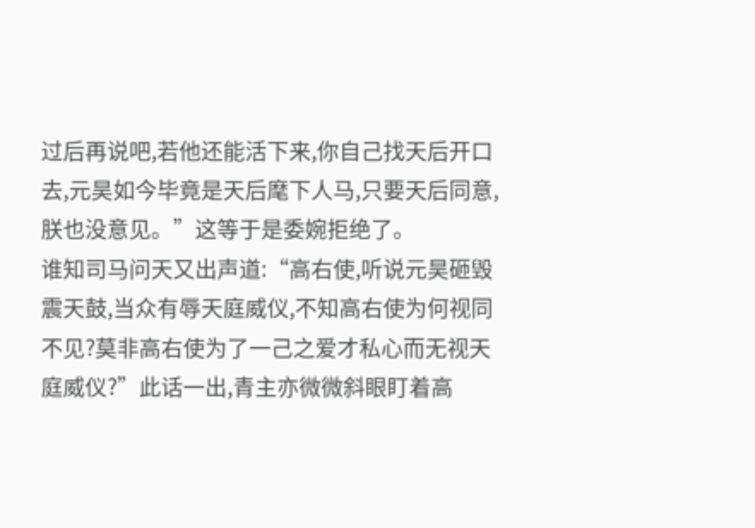过后再说吧,若他还能活下来,你自己找天后开口去,元昊如今毕竟是天后麾下人马,只要天后同意,朕也没意见。”这等于是委婉拒绝了。
谁知司马问天又出声道:“高右使,听说元昊砸毁震天鼓,当众有辱天庭威仪,不知高右使为何视同不见?莫非高右使为了一己之爱才私心而无视天庭威仪?”此话一出,青主亦微微斜眼盯着高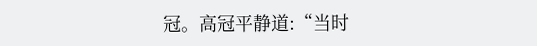冠。高冠平静道:“当时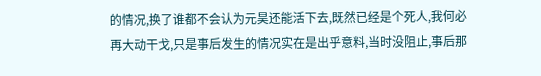的情况,换了谁都不会认为元昊还能活下去,既然已经是个死人,我何必再大动干戈,只是事后发生的情况实在是出乎意料,当时没阻止,事后那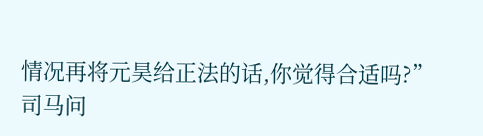情况再将元昊给正法的话,你觉得合适吗?”
司马问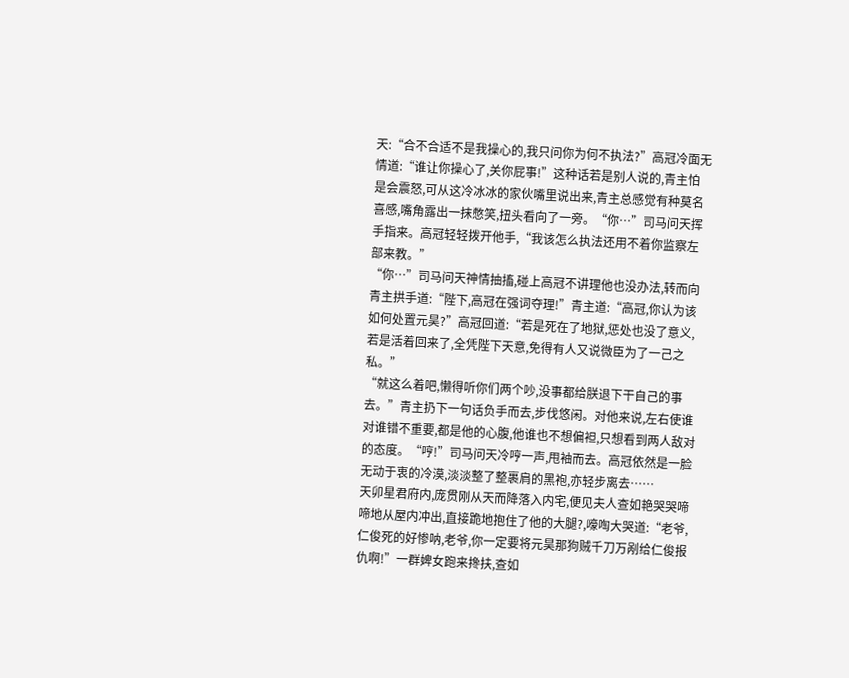天:“合不合适不是我操心的,我只问你为何不执法?”高冠冷面无情道:“谁让你操心了,关你屁事!”这种话若是别人说的,青主怕是会震怒,可从这冷冰冰的家伙嘴里说出来,青主总感觉有种莫名喜感,嘴角露出一抹憋笑,扭头看向了一旁。“你…”司马问天挥手指来。高冠轻轻拨开他手,“我该怎么执法还用不着你监察左部来教。”
“你…”司马问天神情抽搐,碰上高冠不讲理他也没办法,转而向青主拱手道:“陛下,高冠在强词夺理!”青主道:“高冠,你认为该如何处置元昊?”高冠回道:“若是死在了地狱,惩处也没了意义,若是活着回来了,全凭陛下天意,免得有人又说微臣为了一己之私。”
“就这么着吧,懒得听你们两个吵,没事都给朕退下干自己的事去。”青主扔下一句话负手而去,步伐悠闲。对他来说,左右使谁对谁错不重要,都是他的心腹,他谁也不想偏袒,只想看到两人敌对的态度。“哼!”司马问天冷哼一声,甩袖而去。高冠依然是一脸无动于衷的冷漠,淡淡整了整裹肩的黑袍,亦轻步离去……
天卯星君府内,庞贯刚从天而降落入内宅,便见夫人查如艳哭哭啼啼地从屋内冲出,直接跪地抱住了他的大腿?,嚎啕大哭道:“老爷,仁俊死的好惨呐,老爷,你一定要将元昊那狗贼千刀万剐给仁俊报仇啊!”一群婢女跑来搀扶,查如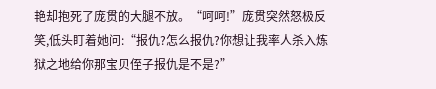艳却抱死了庞贯的大腿不放。“呵呵!”庞贯突然怒极反笑,低头盯着她问:“报仇?怎么报仇?你想让我率人杀入炼狱之地给你那宝贝侄子报仇是不是?”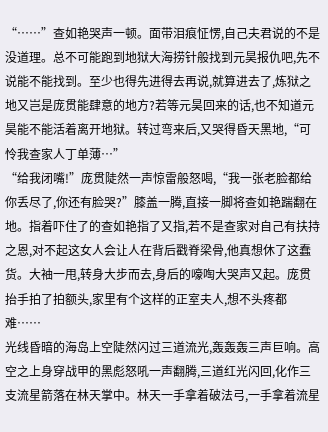“……”查如艳哭声一顿。面带泪痕怔愣,自己夫君说的不是没道理。总不可能跑到地狱大海捞针般找到元昊报仇吧,先不说能不能找到。至少也得先进得去再说,就算进去了,炼狱之地又岂是庞贯能肆意的地方?若等元昊回来的话,也不知道元昊能不能活着离开地狱。转过弯来后,又哭得昏天黑地,“可怜我查家人丁单薄…”
“给我闭嘴!”庞贯陡然一声惊雷般怒喝,“我一张老脸都给你丢尽了,你还有脸哭?”膝盖一腾,直接一脚将查如艳踹翻在地。指着吓住了的查如艳指了又指,若不是查家对自己有扶持之恩,对不起这女人会让人在背后戳脊梁骨,他真想休了这蠢货。大袖一甩,转身大步而去,身后的嚎啕大哭声又起。庞贯抬手拍了拍额头,家里有个这样的正室夫人,想不头疼都难……
光线昏暗的海岛上空陡然闪过三道流光,轰轰轰三声巨响。高空之上身穿战甲的黑彪怒吼一声翻腾,三道红光闪回,化作三支流星箭落在林天掌中。林天一手拿着破法弓,一手拿着流星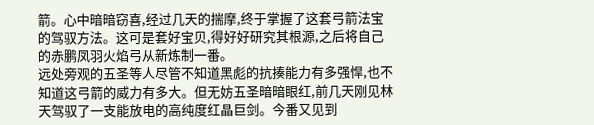箭。心中暗暗窃喜,经过几天的揣摩,终于掌握了这套弓箭法宝的驾驭方法。这可是套好宝贝,得好好研究其根源,之后将自己的赤鹏凤羽火焰弓从新炼制一番。
远处旁观的五圣等人尽管不知道黑彪的抗揍能力有多强悍,也不知道这弓箭的威力有多大。但无妨五圣暗暗眼红,前几天刚见林天驾驭了一支能放电的高纯度红晶巨剑。今番又见到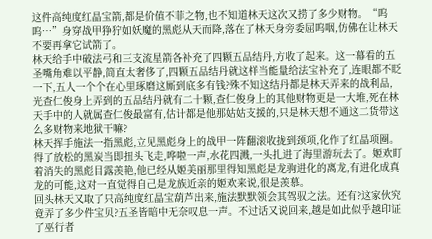这件高纯度红晶宝箭,都是价值不菲之物,也不知道林天这次又捞了多少财物。“呜呜…”身穿战甲狰狞如妖魔的黑彪从天而降,落在了林天身旁委屈呜咽,仿佛在让林天不要再拿它试箭了。
林天给手中破法弓和三支流星箭各补充了四颗五品结丹,方收了起来。这一幕看的五圣嘴角难以平静,简直太奢侈了,四颗五品结丹就这样当能量给法宝补充了,连眼都不眨一下,五人一个个在心里琢磨这厮到底多有钱?殊不知这结丹都是林天弄来的战利品,光查仁俊身上弄到的五品结丹就有二十颗,查仁俊身上的其他财物更是一大堆,死在林天手中的人就属查仁俊最富有,估计都是他那姑姑支援的,只是林天想不通这二货带这么多财物来地狱干嘛?
林天挥手施法一指黑彪,立见黑彪身上的战甲一阵翻滚收拢到颈项,化作了红晶项圈。得了放松的黑炭当即扭头飞走,哗啦一声,水花四溅,一头扎进了海里游玩去了。姬欢盯着消失的黑彪目露羡艳,他已经从姬美丽那里得知黑彪是龙驹进化的离龙,有进化成真龙的可能,这对一直觉得自己是龙族近亲的姬欢来说,很是羡慕。
回头林天又取了只高纯度红晶宝葫芦出来,施法默默领会其驾驭之法。还有?这家伙究竟弄了多少件宝贝?五圣皆暗中无奈叹息一声。不过话又说回来,越是如此似乎越印证了巫行者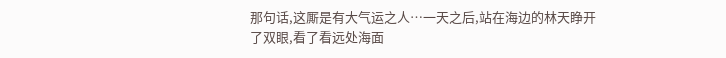那句话,这厮是有大气运之人…一天之后,站在海边的林天睁开了双眼,看了看远处海面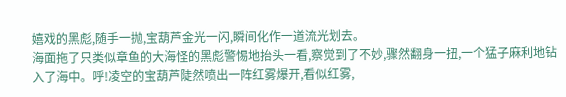嬉戏的黑彪,随手一抛,宝葫芦金光一闪,瞬间化作一道流光划去。
海面拖了只类似章鱼的大海怪的黑彪警惕地抬头一看,察觉到了不妙,骤然翻身一扭,一个猛子麻利地钻入了海中。呼!凌空的宝葫芦陡然喷出一阵红雾爆开,看似红雾,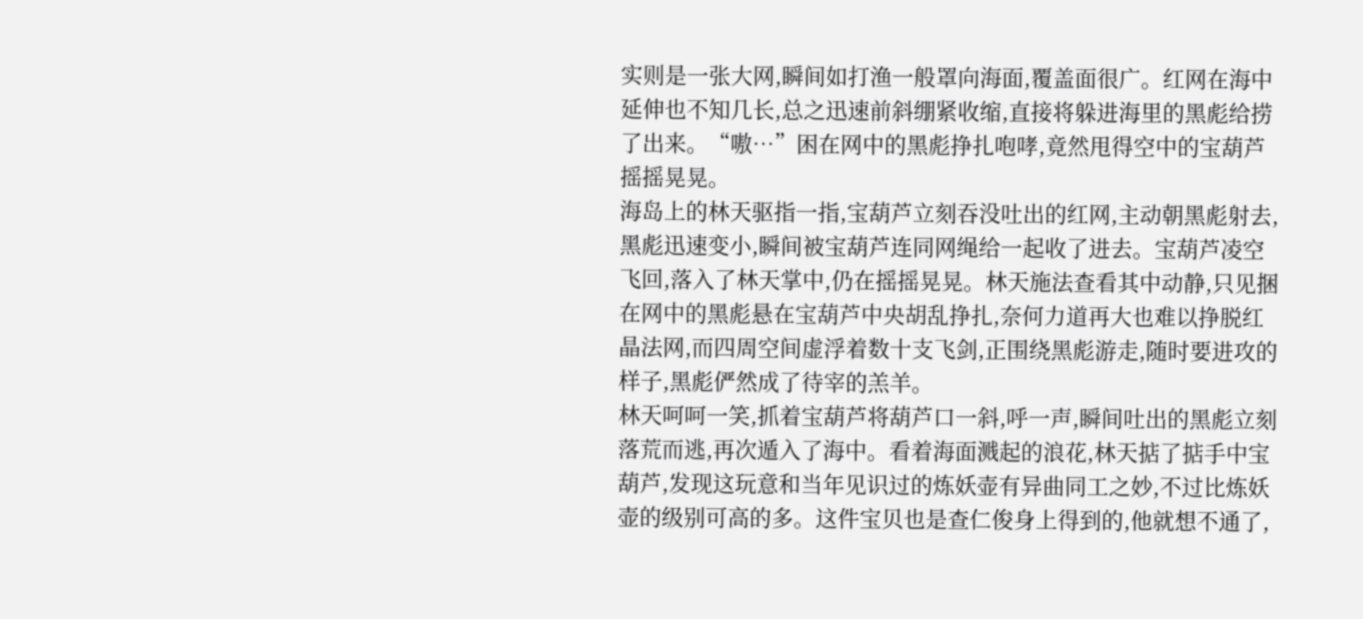实则是一张大网,瞬间如打渔一般罩向海面,覆盖面很广。红网在海中延伸也不知几长,总之迅速前斜绷紧收缩,直接将躲进海里的黑彪给捞了出来。“嗷…”困在网中的黑彪挣扎咆哮,竟然甩得空中的宝葫芦摇摇晃晃。
海岛上的林天驱指一指,宝葫芦立刻吞没吐出的红网,主动朝黑彪射去,黑彪迅速变小,瞬间被宝葫芦连同网绳给一起收了进去。宝葫芦凌空飞回,落入了林天掌中,仍在摇摇晃晃。林天施法查看其中动静,只见捆在网中的黑彪悬在宝葫芦中央胡乱挣扎,奈何力道再大也难以挣脱红晶法网,而四周空间虚浮着数十支飞剑,正围绕黑彪游走,随时要进攻的样子,黑彪俨然成了待宰的羔羊。
林天呵呵一笑,抓着宝葫芦将葫芦口一斜,呼一声,瞬间吐出的黑彪立刻落荒而逃,再次遁入了海中。看着海面溅起的浪花,林天掂了掂手中宝葫芦,发现这玩意和当年见识过的炼妖壶有异曲同工之妙,不过比炼妖壶的级别可高的多。这件宝贝也是查仁俊身上得到的,他就想不通了,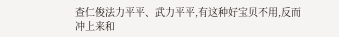查仁俊法力平平、武力平平,有这种好宝贝不用,反而冲上来和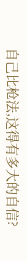自己比枪法,这得有多大的自信?